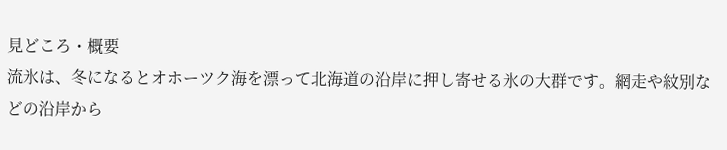見どころ・概要
流氷は、冬になるとオホーツク海を漂って北海道の沿岸に押し寄せる氷の大群です。網走や紋別などの沿岸から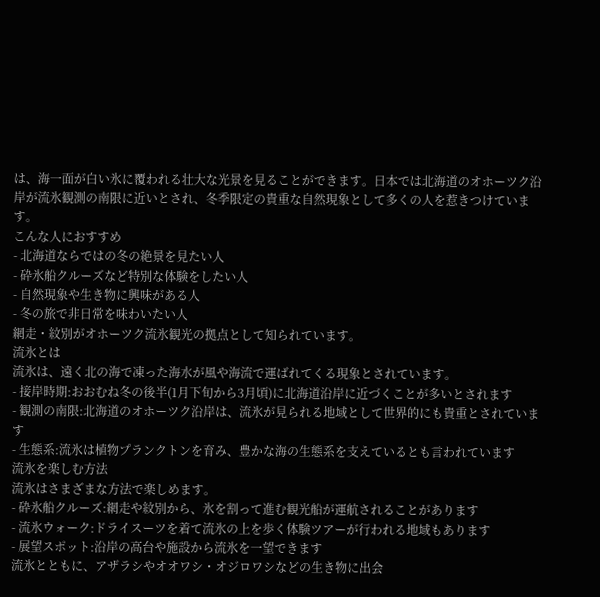は、海一面が白い氷に覆われる壮大な光景を見ることができます。日本では北海道のオホーツク沿岸が流氷観測の南限に近いとされ、冬季限定の貴重な自然現象として多くの人を惹きつけています。
こんな人におすすめ
- 北海道ならではの冬の絶景を見たい人
- 砕氷船クルーズなど特別な体験をしたい人
- 自然現象や生き物に興味がある人
- 冬の旅で非日常を味わいたい人
網走・紋別がオホーツク流氷観光の拠点として知られています。
流氷とは
流氷は、遠く北の海で凍った海水が風や海流で運ばれてくる現象とされています。
- 接岸時期:おおむね冬の後半(1月下旬から3月頃)に北海道沿岸に近づくことが多いとされます
- 観測の南限:北海道のオホーツク沿岸は、流氷が見られる地域として世界的にも貴重とされています
- 生態系:流氷は植物プランクトンを育み、豊かな海の生態系を支えているとも言われています
流氷を楽しむ方法
流氷はさまざまな方法で楽しめます。
- 砕氷船クルーズ:網走や紋別から、氷を割って進む観光船が運航されることがあります
- 流氷ウォーク:ドライスーツを着て流氷の上を歩く体験ツアーが行われる地域もあります
- 展望スポット:沿岸の高台や施設から流氷を一望できます
流氷とともに、アザラシやオオワシ・オジロワシなどの生き物に出会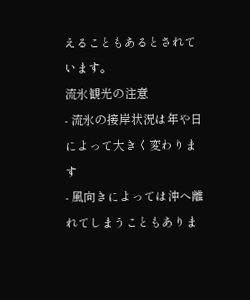えることもあるとされています。
流氷観光の注意
- 流氷の接岸状況は年や日によって大きく変わります
- 風向きによっては沖へ離れてしまうこともありま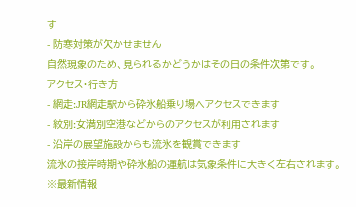す
- 防寒対策が欠かせません
自然現象のため、見られるかどうかはその日の条件次第です。
アクセス・行き方
- 網走:JR網走駅から砕氷船乗り場へアクセスできます
- 紋別:女満別空港などからのアクセスが利用されます
- 沿岸の展望施設からも流氷を観賞できます
流氷の接岸時期や砕氷船の運航は気象条件に大きく左右されます。
※最新情報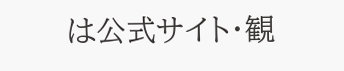は公式サイト・観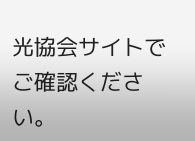光協会サイトでご確認ください。